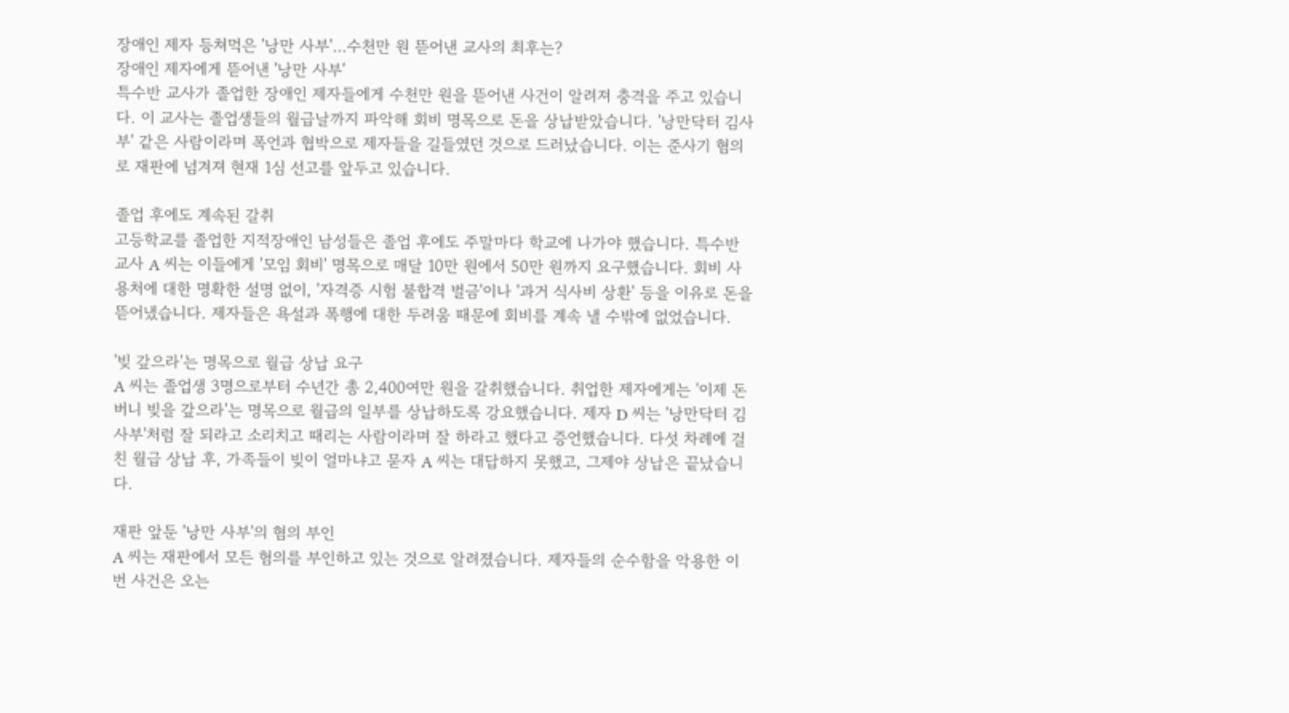장애인 제자 등쳐먹은 '낭만 사부'…수천만 원 뜯어낸 교사의 최후는?
장애인 제자에게 뜯어낸 '낭만 사부'
특수반 교사가 졸업한 장애인 제자들에게 수천만 원을 뜯어낸 사건이 알려져 충격을 주고 있습니다. 이 교사는 졸업생들의 월급날까지 파악해 회비 명목으로 돈을 상납받았습니다. '낭만닥터 김사부' 같은 사람이라며 폭언과 협박으로 제자들을 길들였던 것으로 드러났습니다. 이는 준사기 혐의로 재판에 넘겨져 현재 1심 선고를 앞두고 있습니다.

졸업 후에도 계속된 갈취
고등학교를 졸업한 지적장애인 남성들은 졸업 후에도 주말마다 학교에 나가야 했습니다. 특수반 교사 A 씨는 이들에게 '모임 회비' 명목으로 매달 10만 원에서 50만 원까지 요구했습니다. 회비 사용처에 대한 명확한 설명 없이, '자격증 시험 불합격 벌금'이나 '과거 식사비 상환' 등을 이유로 돈을 뜯어냈습니다. 제자들은 욕설과 폭행에 대한 두려움 때문에 회비를 계속 낼 수밖에 없었습니다.

'빚 갚으라'는 명목으로 월급 상납 요구
A 씨는 졸업생 3명으로부터 수년간 총 2,400여만 원을 갈취했습니다. 취업한 제자에게는 '이제 돈 버니 빚을 갚으라'는 명목으로 월급의 일부를 상납하도록 강요했습니다. 제자 D 씨는 '낭만닥터 김사부'처럼 잘 되라고 소리치고 때리는 사람이라며 잘 하라고 했다고 증언했습니다. 다섯 차례에 걸친 월급 상납 후, 가족들이 빚이 얼마냐고 묻자 A 씨는 대답하지 못했고, 그제야 상납은 끝났습니다.

재판 앞둔 '낭만 사부'의 혐의 부인
A 씨는 재판에서 모든 혐의를 부인하고 있는 것으로 알려졌습니다. 제자들의 순수함을 악용한 이번 사건은 오는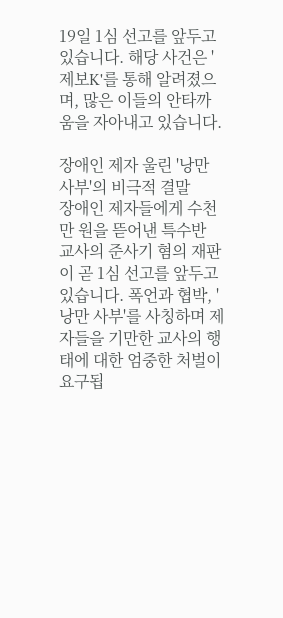19일 1심 선고를 앞두고 있습니다. 해당 사건은 '제보K'를 통해 알려졌으며, 많은 이들의 안타까움을 자아내고 있습니다.

장애인 제자 울린 '낭만 사부'의 비극적 결말
장애인 제자들에게 수천만 원을 뜯어낸 특수반 교사의 준사기 혐의 재판이 곧 1심 선고를 앞두고 있습니다. 폭언과 협박, '낭만 사부'를 사칭하며 제자들을 기만한 교사의 행태에 대한 엄중한 처벌이 요구됩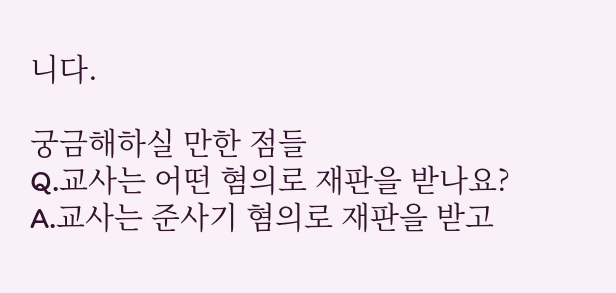니다.

궁금해하실 만한 점들
Q.교사는 어떤 혐의로 재판을 받나요?
A.교사는 준사기 혐의로 재판을 받고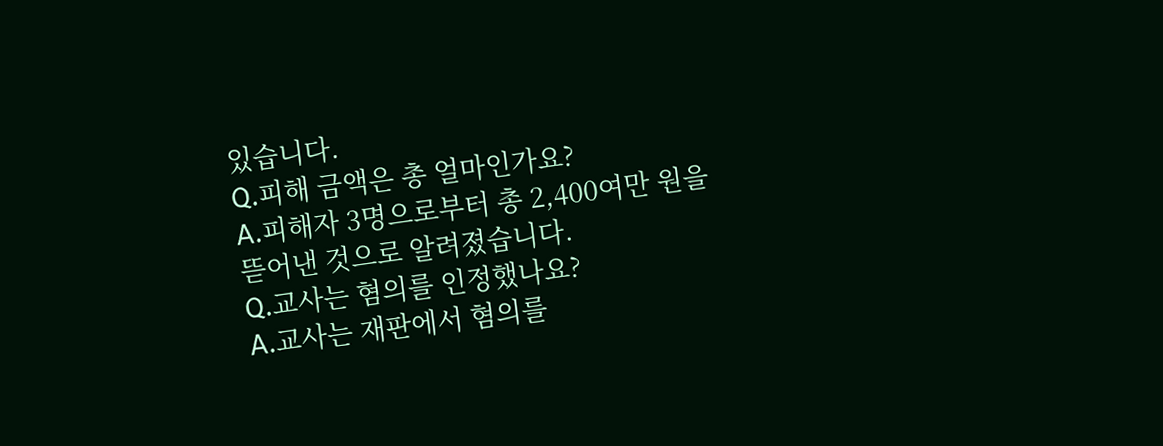있습니다.
Q.피해 금액은 총 얼마인가요?
A.피해자 3명으로부터 총 2,400여만 원을 뜯어낸 것으로 알려졌습니다.
Q.교사는 혐의를 인정했나요?
A.교사는 재판에서 혐의를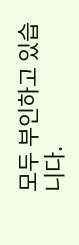모두 부인하고 있습니다.